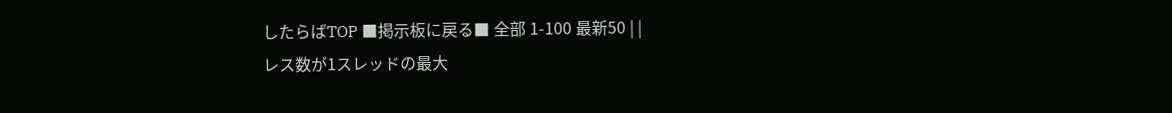したらばTOP ■掲示板に戻る■ 全部 1-100 最新50 | |
レス数が1スレッドの最大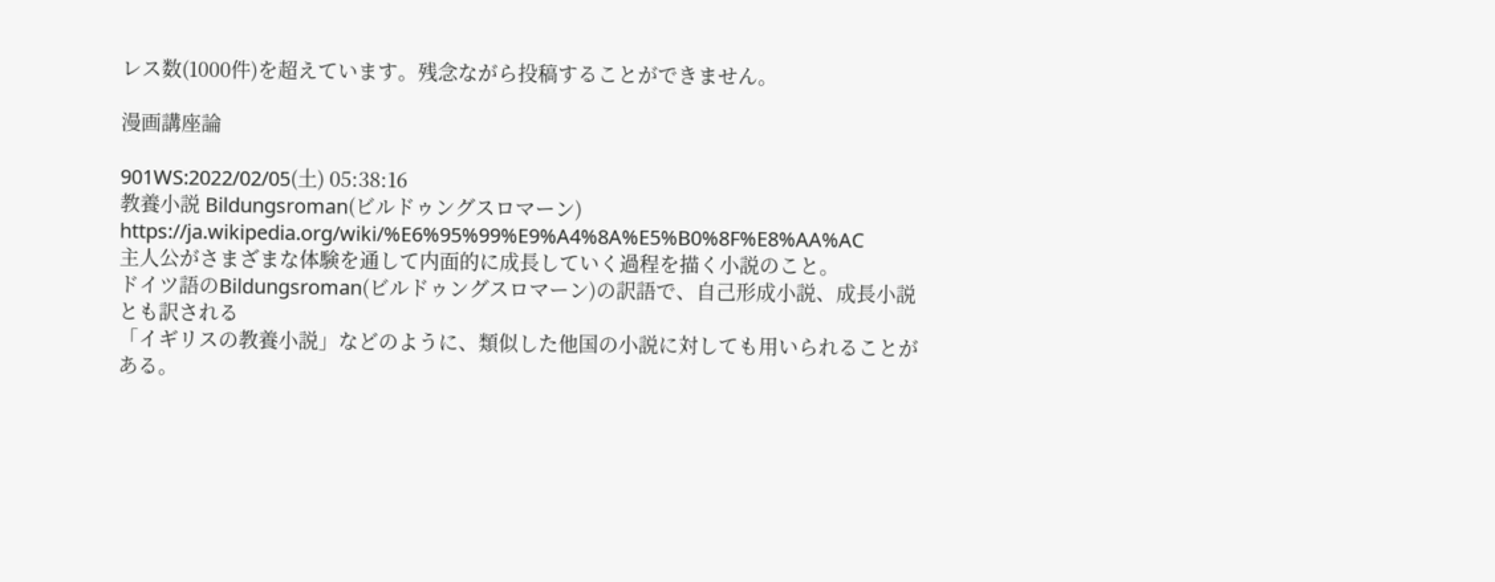レス数(1000件)を超えています。残念ながら投稿することができません。

漫画講座論

901WS:2022/02/05(土) 05:38:16
教養小説 Bildungsroman(ビルドゥングスロマーン)
https://ja.wikipedia.org/wiki/%E6%95%99%E9%A4%8A%E5%B0%8F%E8%AA%AC
主人公がさまざまな体験を通して内面的に成長していく過程を描く小説のこと。
ドイツ語のBildungsroman(ビルドゥングスロマーン)の訳語で、自己形成小説、成長小説とも訳される
「イギリスの教養小説」などのように、類似した他国の小説に対しても用いられることがある。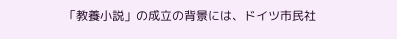「教養小説」の成立の背景には、ドイツ市民社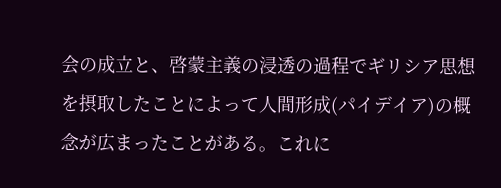会の成立と、啓蒙主義の浸透の過程でギリシア思想を摂取したことによって人間形成(パイデイア)の概念が広まったことがある。これに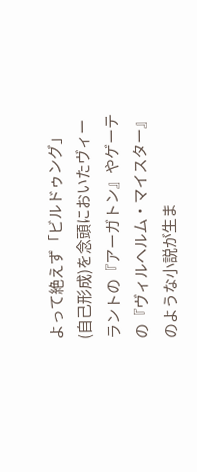よって絶えず「ビルドゥング」(自己形成)を念頭においたヴィーラントの『アーガトン』やゲーテの『ヴィルヘルム・マイスター』のような小説が生ま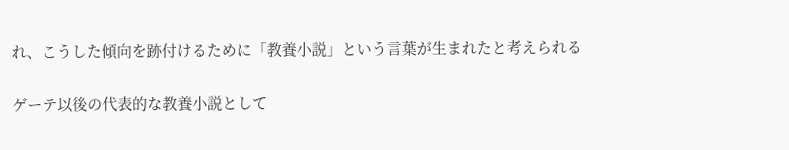れ、こうした傾向を跡付けるために「教養小説」という言葉が生まれたと考えられる

ゲーテ以後の代表的な教養小説として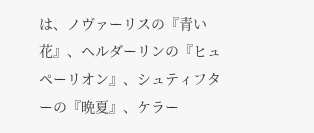は、ノヴァーリスの『青い花』、ヘルダーリンの『ヒュペーリオン』、シュティフターの『晩夏』、ケラー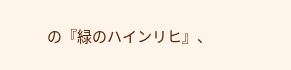の『緑のハインリヒ』、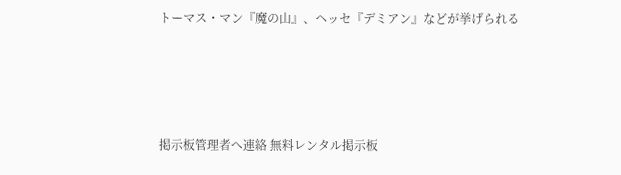トーマス・マン『魔の山』、ヘッセ『デミアン』などが挙げられる




掲示板管理者へ連絡 無料レンタル掲示板